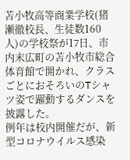苫小牧高等商業学校(猪瀬徹校長、生徒数160人)の学校祭が17日、市内末広町の苫小牧市総合体育館で開かれ、クラスごとにおそろいのTシャツ姿で躍動するダンスを披露した。
例年は校内開催だが、新型コロナウイルス感染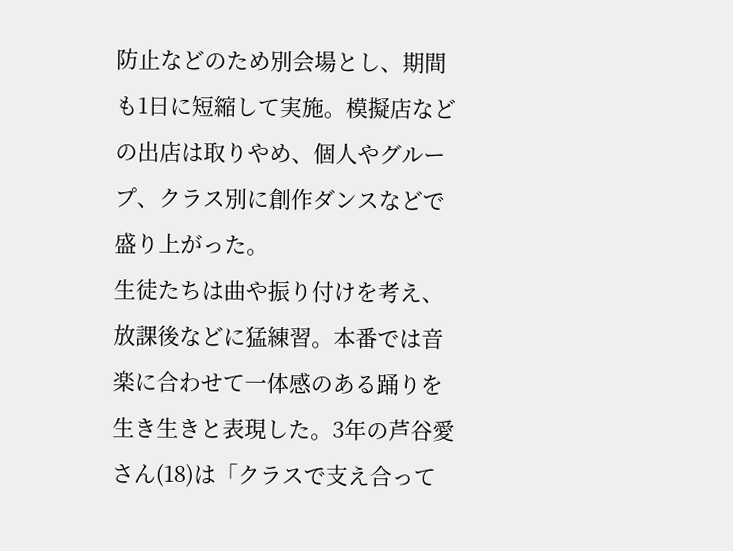防止などのため別会場とし、期間も1日に短縮して実施。模擬店などの出店は取りやめ、個人やグループ、クラス別に創作ダンスなどで盛り上がった。
生徒たちは曲や振り付けを考え、放課後などに猛練習。本番では音楽に合わせて一体感のある踊りを生き生きと表現した。3年の芦谷愛さん(18)は「クラスで支え合って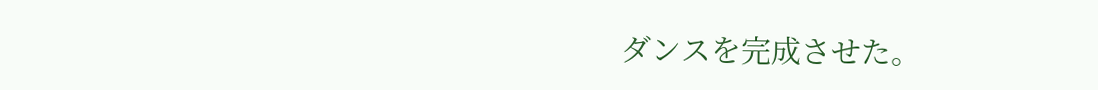ダンスを完成させた。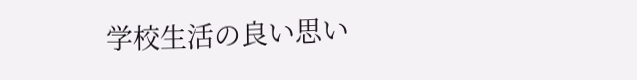学校生活の良い思い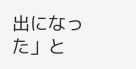出になった」と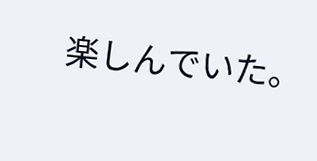楽しんでいた。